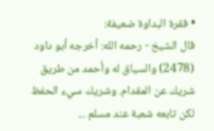• فقرة البداوة ضعيفة:
قال الشيخ - رحمه الله: أخرجه أبو داود (2478) والسياق له وأحمد من طريق شريك عن المقدام. وشريك سيء الحفظ لكن تابعه شعبة عند مسلم ...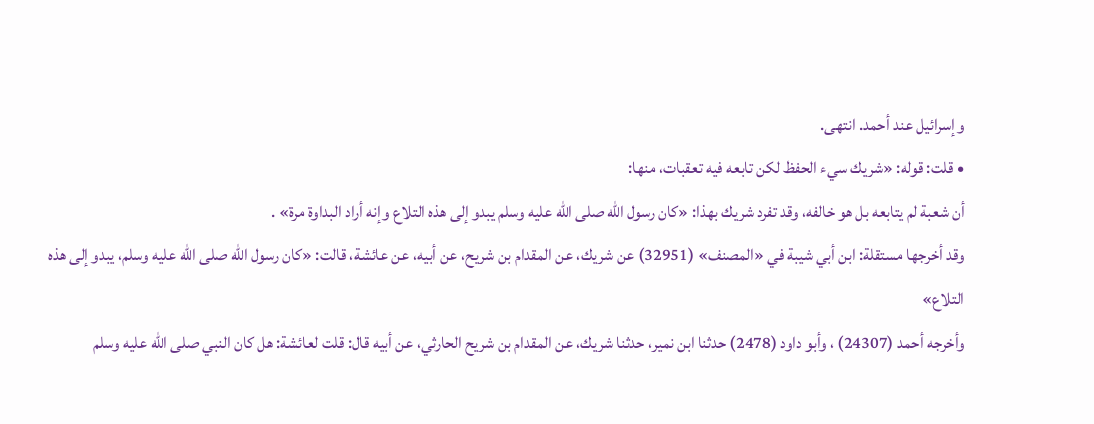وإسرائيل عند أحمد. انتهى.
• قلت: قوله: «شريك سيء الحفظ لكن تابعه فيه تعقبات، منها:
أن شعبة لم يتابعه بل هو خالفه، وقد تفرد شريك بهذا: «كان رسول الله صلى الله عليه وسلم يبدو إلى هذه التلاع وإنه أراد البداوة مرة» .
وقد أخرجها مستقلة: ابن أبي شيبة في «المصنف» (32951) عن شريك، عن المقدام بن شريح، عن أبيه، عن عائشة، قالت: «كان رسول الله صلى الله عليه وسلم، يبدو إلى هذه التلاع»
وأخرجه أحمد (24307) ، وأبو داود (2478) حدثنا ابن نمير، حدثنا شريك، عن المقدام بن شريح الحارثي، عن أبيه قال: قلت لعائشة: هل كان النبي صلى الله عليه وسلم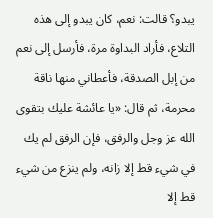يبدو؟ قالت: نعم، كان يبدو إلى هذه التلاع، فأراد البداوة مرة، فأرسل إلى نعم من إبل الصدقة، فأعطاني منها ناقة محرمة، ثم قال: «يا عائشة عليك بتقوى الله عز وجل والرفق، فإن الرفق لم يك في شيء قط إلا زانه، ولم ينزع من شيء قط إلا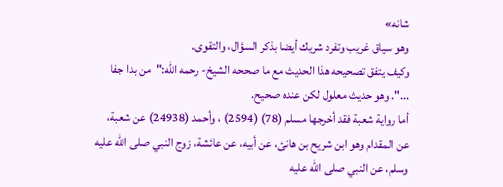شانه»
وهو سياق غريب وتفرد شريك أيضا بذكر السؤال، والتقوى.
وكيف يتفق تصحيحه هذا الحديث مع ما صححه الشيخ- رحمه الله:"من بدا جفا ...". وهو حديث معلول لكن عنده صحيح.
أما رواية شعبة فقد أخرجها مسلم (78) (2594) ، وأحمد (24938) عن شعبة، عن المقدام وهو ابن شريح بن هانئ، عن أبيه، عن عائشة، زوج النبي صلى الله عليه وسلم، عن النبي صلى الله عليه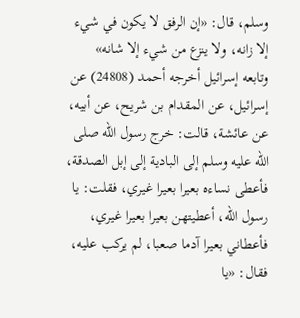وسلم، قال: «إن الرفق لا يكون في شيء إلا زانه، ولا ينزع من شيء إلا شانه»
وتابعه إسرائيل أخرجه أحمد (24808) عن إسرائيل، عن المقدام بن شريح، عن أبيه، عن عائشة، قالت: خرج رسول الله صلى الله عليه وسلم إلى البادية إلى إبل الصدقة، فأعطى نساءه بعيرا بعيرا غيري، فقلت: يا رسول الله، أعطيتهن بعيرا بعيرا غيري، فأعطاني بعيرا آدما صعبا، لم يركب عليه، فقال: «يا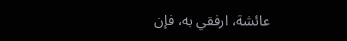عائشة، ارفقي به، فإن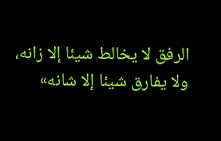الرفق لا يخالط شيئا إلا زانه، ولا يفارق شيئا إلا شانه»